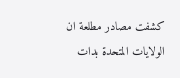كشفت مصادر مطلعة ان الولايات المتحدة بدات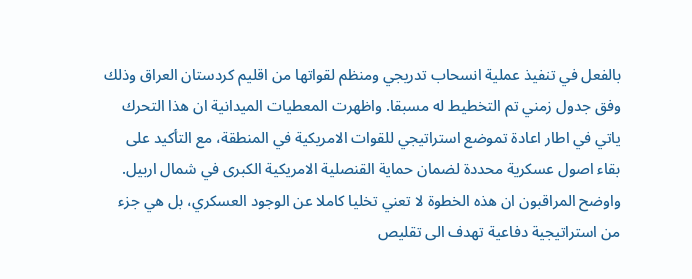بالفعل في تنفيذ عملية انسحاب تدريجي ومنظم لقواتها من اقليم كردستان العراق وذلك وفق جدول زمني تم التخطيط له مسبقا. واظهرت المعطيات الميدانية ان هذا التحرك ياتي في اطار اعادة تموضع استراتيجي للقوات الامريكية في المنطقة، مع التأكيد على بقاء اصول عسكرية محددة لضمان حماية القنصلية الامريكية الكبرى في شمال اربيل. واوضح المراقبون ان هذه الخطوة لا تعني تخليا كاملا عن الوجود العسكري، بل هي جزء من استراتيجية دفاعية تهدف الى تقليص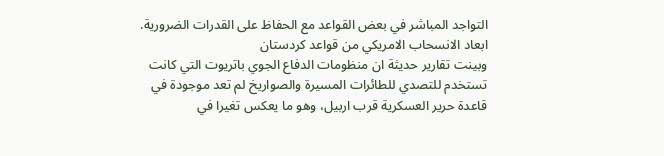التواجد المباشر في بعض القواعد مع الحفاظ على القدرات الضرورية.
ابعاد الانسحاب الامريكي من قواعد كردستان
وبينت تقارير حديثة ان منظومات الدفاع الجوي باتريوت التي كانت تستخدم للتصدي للطائرات المسيرة والصواريخ لم تعد موجودة في قاعدة حرير العسكرية قرب اربيل، وهو ما يعكس تغيرا في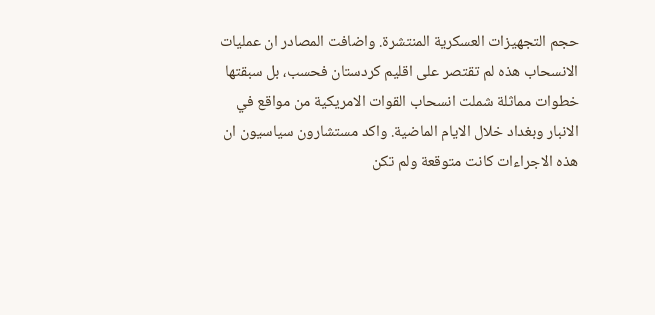حجم التجهيزات العسكرية المنتشرة. واضافت المصادر ان عمليات الانسحاب هذه لم تقتصر على اقليم كردستان فحسب، بل سبقتها خطوات مماثلة شملت انسحاب القوات الامريكية من مواقع في الانبار وبغداد خلال الايام الماضية. واكد مستشارون سياسيون ان هذه الاجراءات كانت متوقعة ولم تكن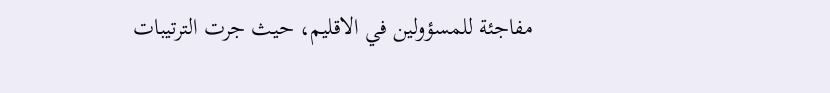مفاجئة للمسؤولين في الاقليم، حيث جرت الترتيبات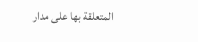المتعلقة بها على مدار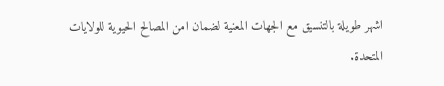اشهر طويلة بالتنسيق مع الجهات المعنية لضمان امن المصالح الحيوية للولايات المتحدة.